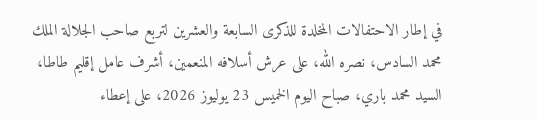في إطار الاحتفالات المخلدة للذكرى السابعة والعشرين لتربع صاحب الجلالة الملك محمد السادس، نصره الله، على عرش أسلافه المنعمين، أشرف عامل إقليم طاطا، السيد محمد باري، صباح اليوم الخميس 23 يوليوز 2026، على إعطاء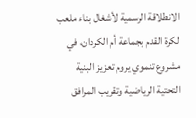الانطلاقة الرسمية لأشغال بناء ملعب لكرة القدم بجماعة أم الكردان، في مشروع تنموي يروم تعزيز البنية التحتية الرياضية وتقريب المرافق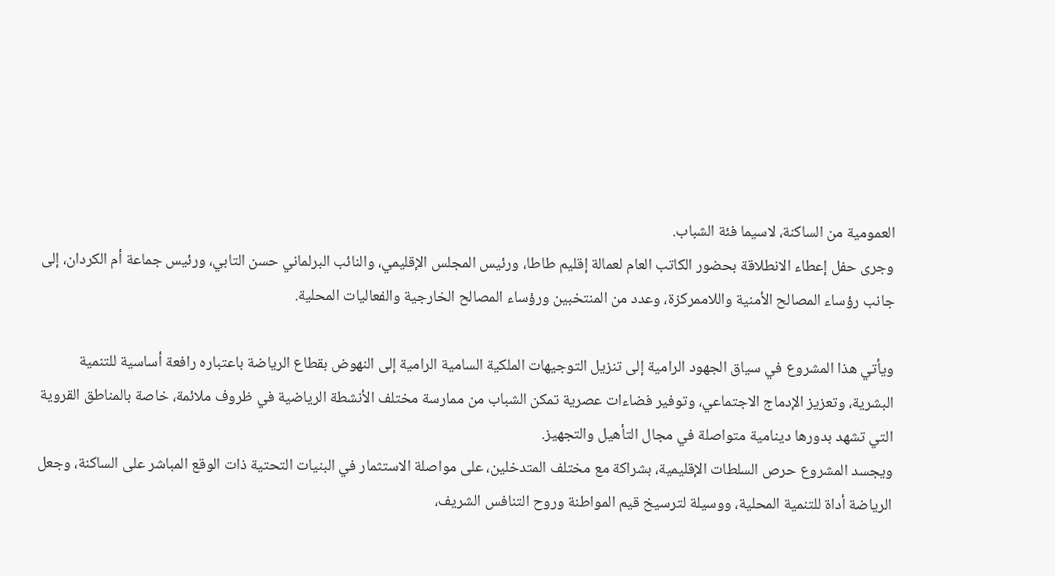العمومية من الساكنة، لاسيما فئة الشباب.
وجرى حفل إعطاء الانطلاقة بحضور الكاتب العام لعمالة إقليم طاطا، ورئيس المجلس الإقليمي، والنائب البرلماني حسن التابي، ورئيس جماعة أم الكردان، إلى جانب رؤساء المصالح الأمنية واللاممركزة، وعدد من المنتخبين ورؤساء المصالح الخارجية والفعاليات المحلية.

ويأتي هذا المشروع في سياق الجهود الرامية إلى تنزيل التوجيهات الملكية السامية الرامية إلى النهوض بقطاع الرياضة باعتباره رافعة أساسية للتنمية البشرية، وتعزيز الإدماج الاجتماعي، وتوفير فضاءات عصرية تمكن الشباب من ممارسة مختلف الأنشطة الرياضية في ظروف ملائمة، خاصة بالمناطق القروية التي تشهد بدورها دينامية متواصلة في مجال التأهيل والتجهيز.
ويجسد المشروع حرص السلطات الإقليمية، بشراكة مع مختلف المتدخلين، على مواصلة الاستثمار في البنيات التحتية ذات الوقع المباشر على الساكنة، وجعل الرياضة أداة للتنمية المحلية، ووسيلة لترسيخ قيم المواطنة وروح التنافس الشريف،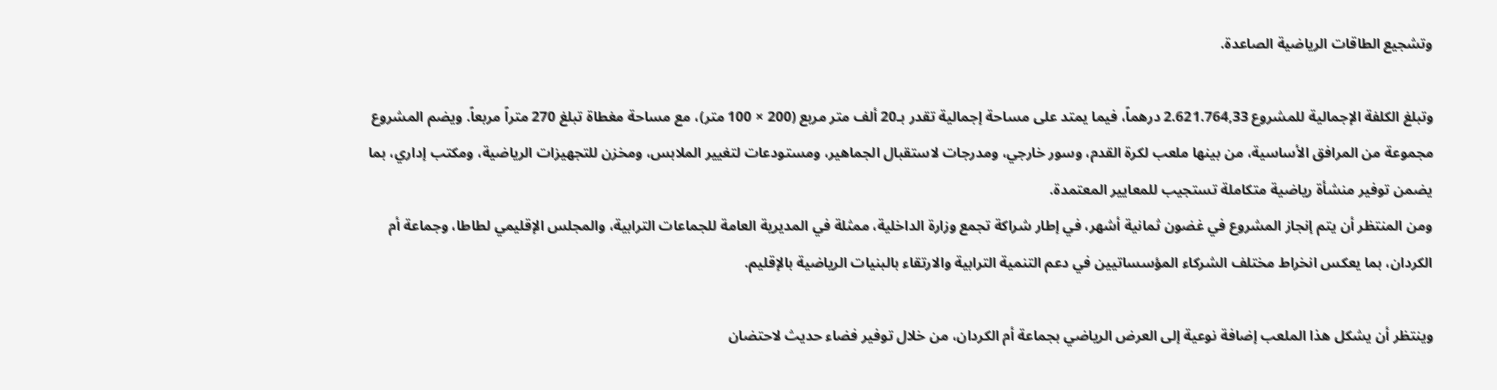وتشجيع الطاقات الرياضية الصاعدة.

وتبلغ الكلفة الإجمالية للمشروع 2.621.764,33 درهماً، فيما يمتد على مساحة إجمالية تقدر بـ20 ألف متر مربع (200 × 100 متر)، مع مساحة مغطاة تبلغ 270 متراً مربعاً. ويضم المشروع مجموعة من المرافق الأساسية، من بينها ملعب لكرة القدم، وسور خارجي، ومدرجات لاستقبال الجماهير، ومستودعات لتغيير الملابس، ومخزن للتجهيزات الرياضية، ومكتب إداري، بما يضمن توفير منشأة رياضية متكاملة تستجيب للمعايير المعتمدة.
ومن المنتظر أن يتم إنجاز المشروع في غضون ثمانية أشهر، في إطار شراكة تجمع وزارة الداخلية، ممثلة في المديرية العامة للجماعات الترابية، والمجلس الإقليمي لطاطا، وجماعة أم الكردان، بما يعكس انخراط مختلف الشركاء المؤسساتيين في دعم التنمية الترابية والارتقاء بالبنيات الرياضية بالإقليم.

وينتظر أن يشكل هذا الملعب إضافة نوعية إلى العرض الرياضي بجماعة أم الكردان، من خلال توفير فضاء حديث لاحتضان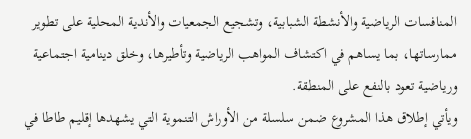المنافسات الرياضية والأنشطة الشبابية، وتشجيع الجمعيات والأندية المحلية على تطوير ممارساتها، بما يساهم في اكتشاف المواهب الرياضية وتأطيرها، وخلق دينامية اجتماعية ورياضية تعود بالنفع على المنطقة.
ويأتي إطلاق هذا المشروع ضمن سلسلة من الأوراش التنموية التي يشهدها إقليم طاطا في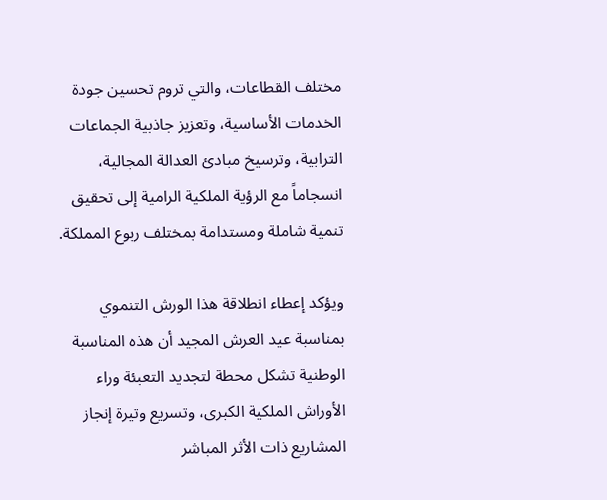مختلف القطاعات، والتي تروم تحسين جودة الخدمات الأساسية، وتعزيز جاذبية الجماعات الترابية، وترسيخ مبادئ العدالة المجالية، انسجاماً مع الرؤية الملكية الرامية إلى تحقيق تنمية شاملة ومستدامة بمختلف ربوع المملكة.

ويؤكد إعطاء انطلاقة هذا الورش التنموي بمناسبة عيد العرش المجيد أن هذه المناسبة الوطنية تشكل محطة لتجديد التعبئة وراء الأوراش الملكية الكبرى، وتسريع وتيرة إنجاز المشاريع ذات الأثر المباشر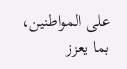على المواطنين، بما يعزز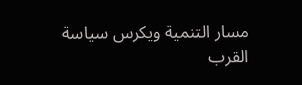مسار التنمية ويكرس سياسة القرب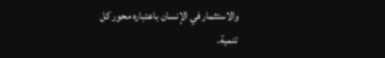والاستثمار في الإنسان باعتباره محور كل تنمية.